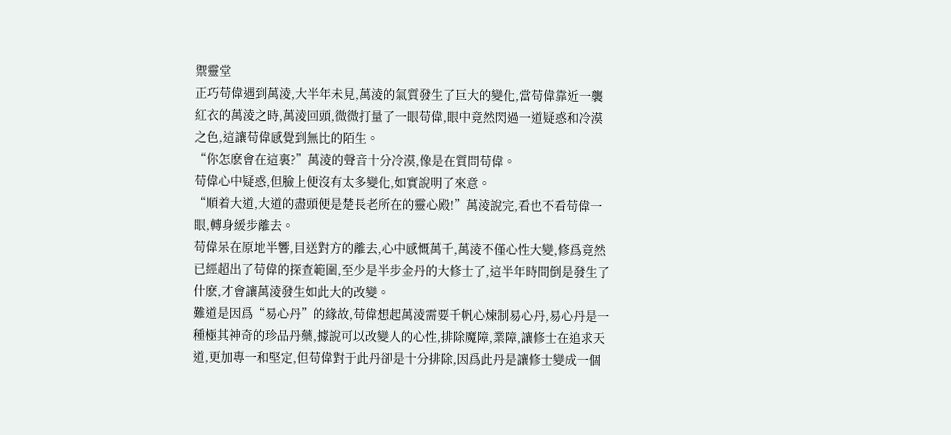禦靈堂
正巧苟偉遇到萬淩,大半年未見,萬淩的氣質發生了巨大的變化,當苟偉靠近一襲紅衣的萬淩之時,萬淩回頭,微微打量了一眼苟偉,眼中竟然閃過一道疑惑和冷漠之色,這讓苟偉感覺到無比的陌生。
“你怎麽會在這裏?”萬淩的聲音十分冷漠,像是在質問苟偉。
苟偉心中疑惑,但臉上便沒有太多變化,如實說明了來意。
“順着大道,大道的盡頭便是楚長老所在的靈心殿!”萬淩說完,看也不看苟偉一眼,轉身緩步離去。
苟偉呆在原地半響,目送對方的離去,心中感慨萬千,萬淩不僅心性大變,修爲竟然已經超出了苟偉的探查範圍,至少是半步金丹的大修士了,這半年時間倒是發生了什麽,才會讓萬淩發生如此大的改變。
難道是因爲“易心丹”的緣故,苟偉想起萬淩需要千帆心煉制易心丹,易心丹是一種極其神奇的珍品丹藥,據說可以改變人的心性,排除魔障,業障,讓修士在追求天道,更加專一和堅定,但苟偉對于此丹卻是十分排除,因爲此丹是讓修士變成一個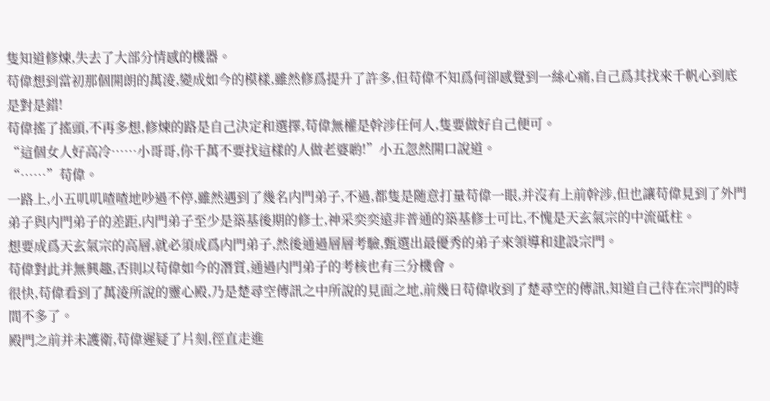隻知道修煉,失去了大部分情感的機器。
苟偉想到當初那個開朗的萬淩,變成如今的模樣,雖然修爲提升了許多,但苟偉不知爲何卻感覺到一絲心痛,自己爲其找來千帆心到底是對是錯!
苟偉搖了搖頭,不再多想,修煉的路是自己決定和選擇,苟偉無權是幹涉任何人,隻要做好自己便可。
“這個女人好高冷……小哥哥,你千萬不要找這樣的人做老婆喲!”小五忽然開口說道。
“……”苟偉。
一路上,小五叽叽喳喳地吵過不停,雖然遇到了幾名内門弟子,不過,都隻是随意打量苟偉一眼,并沒有上前幹涉,但也讓苟偉見到了外門弟子與内門弟子的差距,内門弟子至少是築基後期的修士,神采奕奕遠非普通的築基修士可比,不愧是天玄氣宗的中流砥柱。
想要成爲天玄氣宗的高層,就必須成爲内門弟子,然後通過層層考驗,甄選出最優秀的弟子來領導和建設宗門。
苟偉對此并無興趣,否則以苟偉如今的潛質,通過内門弟子的考核也有三分機會。
很快,苟偉看到了萬淩所說的靈心殿,乃是楚尋空傳訊之中所說的見面之地,前幾日苟偉收到了楚尋空的傳訊,知道自己待在宗門的時間不多了。
殿門之前并未護衛,苟偉遲疑了片刻,徑直走進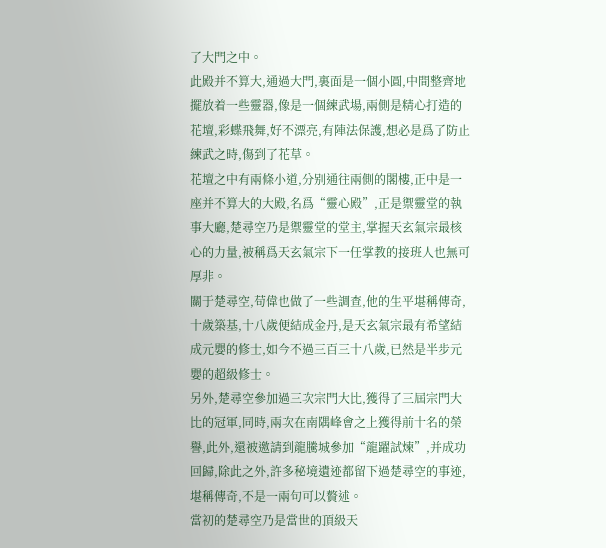了大門之中。
此殿并不算大,通過大門,裏面是一個小圓,中間整齊地擺放着一些靈器,像是一個練武場,兩側是精心打造的花壇,彩蝶飛舞,好不漂亮,有陣法保護,想必是爲了防止練武之時,傷到了花草。
花壇之中有兩條小道,分别通往兩側的閣樓,正中是一座并不算大的大殿,名爲“靈心殿”,正是禦靈堂的執事大廳,楚尋空乃是禦靈堂的堂主,掌握天玄氣宗最核心的力量,被稱爲天玄氣宗下一任掌教的接班人也無可厚非。
關于楚尋空,苟偉也做了一些調查,他的生平堪稱傳奇,十歲築基,十八歲便結成金丹,是天玄氣宗最有希望結成元嬰的修士,如今不過三百三十八歲,已然是半步元嬰的超級修士。
另外,楚尋空參加過三次宗門大比,獲得了三屆宗門大比的冠軍,同時,兩次在南隅峰會之上獲得前十名的榮譽,此外,還被邀請到龍騰城參加“龍躍試煉”,并成功回歸,除此之外,許多秘境遺迹都留下過楚尋空的事迹,堪稱傳奇,不是一兩句可以贅述。
當初的楚尋空乃是當世的頂級天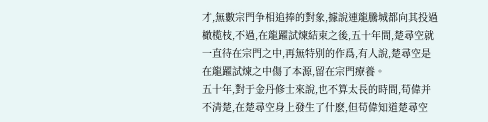才,無數宗門争相追捧的對象,據說連龍騰城都向其投過橄榄枝,不過,在龍躍試煉結束之後,五十年間,楚尋空就一直待在宗門之中,再無特别的作爲,有人說,楚尋空是在龍躍試煉之中傷了本源,留在宗門療養。
五十年,對于金丹修士來說,也不算太長的時間,苟偉并不清楚,在楚尋空身上發生了什麽,但苟偉知道楚尋空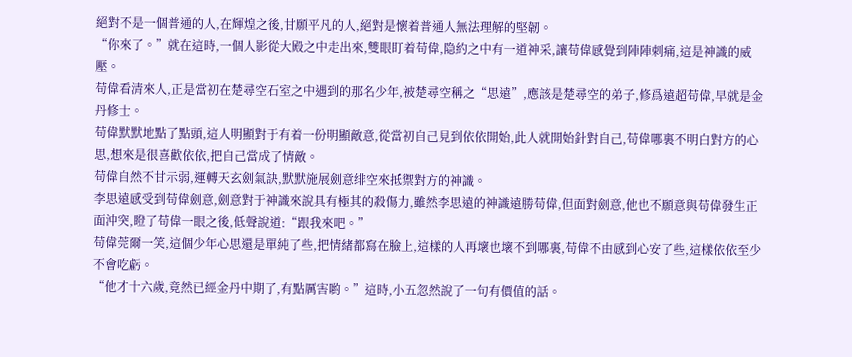絕對不是一個普通的人,在輝煌之後,甘願平凡的人,絕對是懷着普通人無法理解的堅韌。
“你來了。”就在這時,一個人影從大殿之中走出來,雙眼盯着苟偉,隐約之中有一道神采,讓苟偉感覺到陣陣刺痛,這是神識的威壓。
苟偉看清來人,正是當初在楚尋空石室之中遇到的那名少年,被楚尋空稱之“思遠”,應該是楚尋空的弟子,修爲遠超苟偉,早就是金丹修士。
苟偉默默地點了點頭,這人明顯對于有着一份明顯敵意,從當初自己見到依依開始,此人就開始針對自己,苟偉哪裏不明白對方的心思,想來是很喜歡依依,把自己當成了情敵。
苟偉自然不甘示弱,運轉天玄劍氣訣,默默施展劍意绯空來抵禦對方的神識。
李思遠感受到苟偉劍意,劍意對于神識來說具有極其的殺傷力,雖然李思遠的神識遠勝苟偉,但面對劍意,他也不願意與苟偉發生正面沖突,瞪了苟偉一眼之後,低聲說道:“跟我來吧。”
苟偉莞爾一笑,這個少年心思還是單純了些,把情緒都寫在臉上,這樣的人再壞也壞不到哪裏,苟偉不由感到心安了些,這樣依依至少不會吃虧。
“他才十六歲,竟然已經金丹中期了,有點厲害喲。”這時,小五忽然說了一句有價值的話。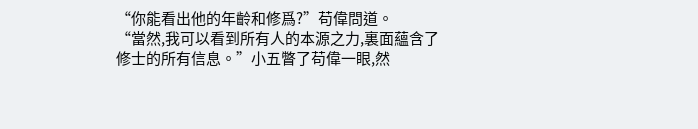“你能看出他的年齡和修爲?”苟偉問道。
“當然,我可以看到所有人的本源之力,裏面蘊含了修士的所有信息。”小五瞥了苟偉一眼,然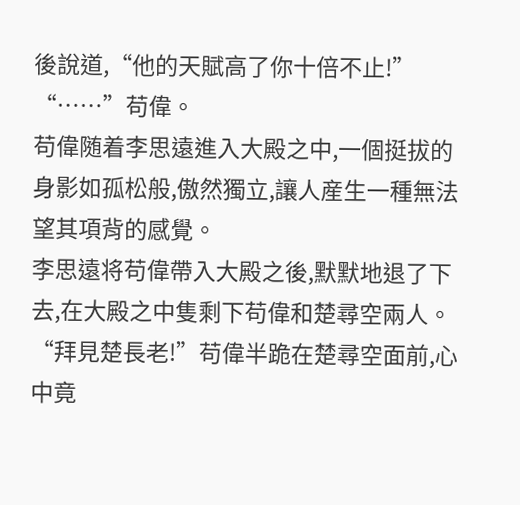後說道,“他的天賦高了你十倍不止!”
“……”苟偉。
苟偉随着李思遠進入大殿之中,一個挺拔的身影如孤松般,傲然獨立,讓人産生一種無法望其項背的感覺。
李思遠将苟偉帶入大殿之後,默默地退了下去,在大殿之中隻剩下苟偉和楚尋空兩人。
“拜見楚長老!”苟偉半跪在楚尋空面前,心中竟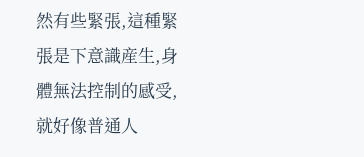然有些緊張,這種緊張是下意識産生,身體無法控制的感受,就好像普通人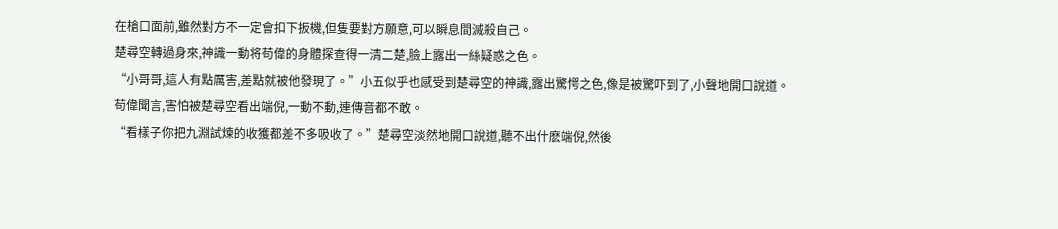在槍口面前,雖然對方不一定會扣下扳機,但隻要對方願意,可以瞬息間滅殺自己。
楚尋空轉過身來,神識一動将苟偉的身體探查得一清二楚,臉上露出一絲疑惑之色。
“小哥哥,這人有點厲害,差點就被他發現了。”小五似乎也感受到楚尋空的神識,露出驚愕之色,像是被驚吓到了,小聲地開口說道。
苟偉聞言,害怕被楚尋空看出端倪,一動不動,連傳音都不敢。
“看樣子你把九淵試煉的收獲都差不多吸收了。”楚尋空淡然地開口說道,聽不出什麽端倪,然後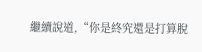繼續說道,“你是終究還是打算脫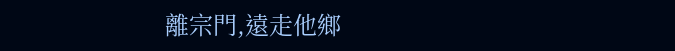離宗門,遠走他鄉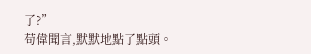了?”
苟偉聞言,默默地點了點頭。